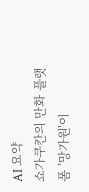AI 요약
쇼가쿠칸의 만화 플랫폼 '망가원'이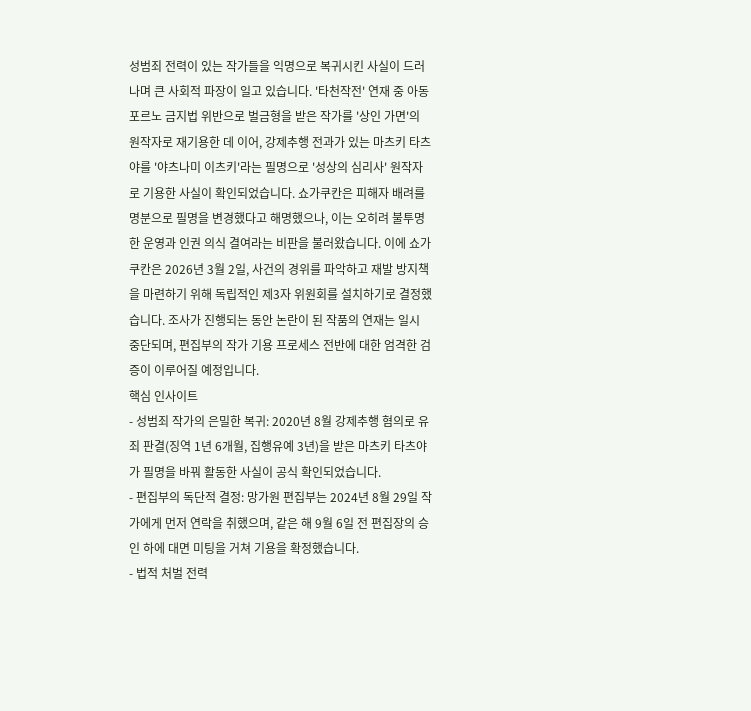성범죄 전력이 있는 작가들을 익명으로 복귀시킨 사실이 드러나며 큰 사회적 파장이 일고 있습니다. '타천작전' 연재 중 아동 포르노 금지법 위반으로 벌금형을 받은 작가를 '상인 가면'의 원작자로 재기용한 데 이어, 강제추행 전과가 있는 마츠키 타츠야를 '야츠나미 이츠키'라는 필명으로 '성상의 심리사' 원작자로 기용한 사실이 확인되었습니다. 쇼가쿠칸은 피해자 배려를 명분으로 필명을 변경했다고 해명했으나, 이는 오히려 불투명한 운영과 인권 의식 결여라는 비판을 불러왔습니다. 이에 쇼가쿠칸은 2026년 3월 2일, 사건의 경위를 파악하고 재발 방지책을 마련하기 위해 독립적인 제3자 위원회를 설치하기로 결정했습니다. 조사가 진행되는 동안 논란이 된 작품의 연재는 일시 중단되며, 편집부의 작가 기용 프로세스 전반에 대한 엄격한 검증이 이루어질 예정입니다.
핵심 인사이트
- 성범죄 작가의 은밀한 복귀: 2020년 8월 강제추행 혐의로 유죄 판결(징역 1년 6개월, 집행유예 3년)을 받은 마츠키 타츠야가 필명을 바꿔 활동한 사실이 공식 확인되었습니다.
- 편집부의 독단적 결정: 망가원 편집부는 2024년 8월 29일 작가에게 먼저 연락을 취했으며, 같은 해 9월 6일 전 편집장의 승인 하에 대면 미팅을 거쳐 기용을 확정했습니다.
- 법적 처벌 전력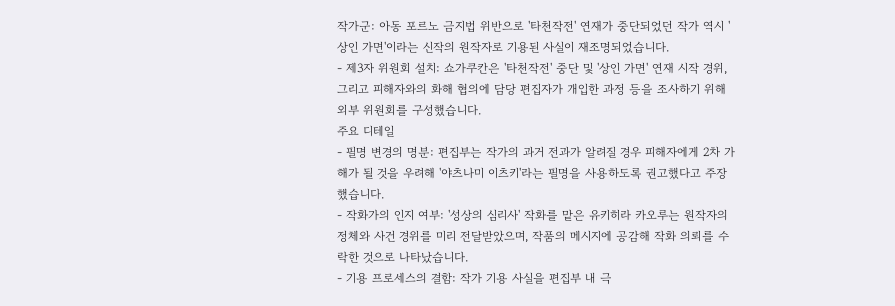작가군: 아동 포르노 금지법 위반으로 '타천작전' 연재가 중단되었던 작가 역시 '상인 가면'이라는 신작의 원작자로 기용된 사실이 재조명되었습니다.
- 제3자 위원회 설치: 쇼가쿠칸은 '타천작전' 중단 및 '상인 가면' 연재 시작 경위, 그리고 피해자와의 화해 협의에 담당 편집자가 개입한 과정 등을 조사하기 위해 외부 위원회를 구성했습니다.
주요 디테일
- 필명 변경의 명분: 편집부는 작가의 과거 전과가 알려질 경우 피해자에게 2차 가해가 될 것을 우려해 '야츠나미 이츠키'라는 필명을 사용하도록 권고했다고 주장했습니다.
- 작화가의 인지 여부: '성상의 심리사' 작화를 맡은 유키히라 카오루는 원작자의 정체와 사건 경위를 미리 전달받았으며, 작품의 메시지에 공감해 작화 의뢰를 수락한 것으로 나타났습니다.
- 기용 프로세스의 결함: 작가 기용 사실을 편집부 내 극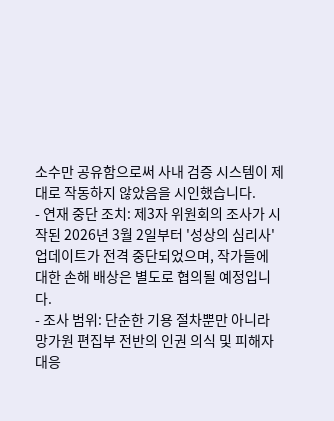소수만 공유함으로써 사내 검증 시스템이 제대로 작동하지 않았음을 시인했습니다.
- 연재 중단 조치: 제3자 위원회의 조사가 시작된 2026년 3월 2일부터 '성상의 심리사' 업데이트가 전격 중단되었으며, 작가들에 대한 손해 배상은 별도로 협의될 예정입니다.
- 조사 범위: 단순한 기용 절차뿐만 아니라 망가원 편집부 전반의 인권 의식 및 피해자 대응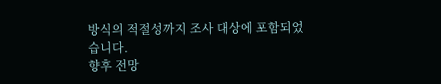방식의 적절성까지 조사 대상에 포함되었습니다.
향후 전망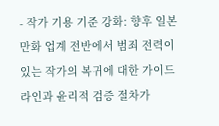- 작가 기용 기준 강화: 향후 일본 만화 업계 전반에서 범죄 전력이 있는 작가의 복귀에 대한 가이드라인과 윤리적 검증 절차가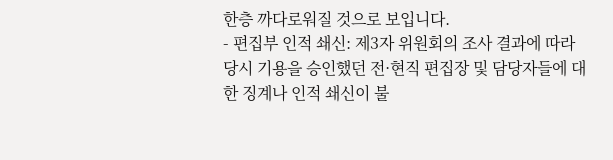한층 까다로워질 것으로 보입니다.
- 편집부 인적 쇄신: 제3자 위원회의 조사 결과에 따라 당시 기용을 승인했던 전·현직 편집장 및 담당자들에 대한 징계나 인적 쇄신이 불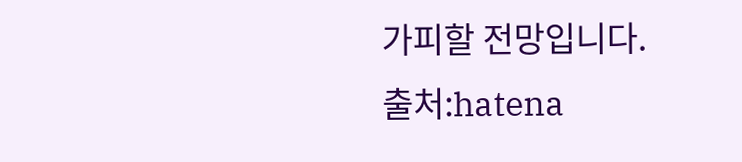가피할 전망입니다.
출처:hatena